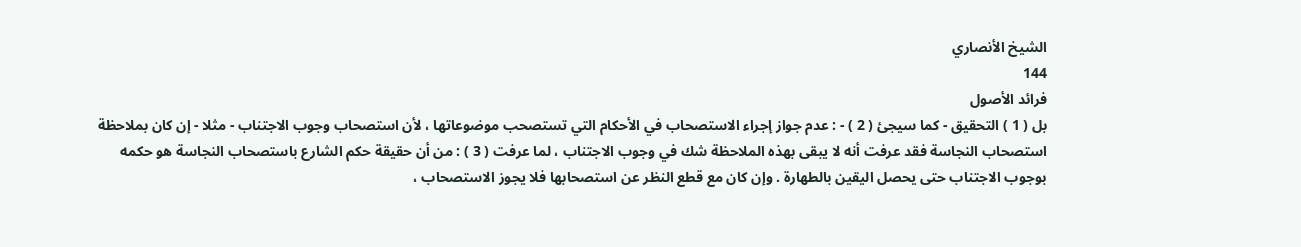الشيخ الأنصاري
144
فرائد الأصول
بل ( 1 ) التحقيق - كما سيجئ ( 2 ) - : عدم جواز إجراء الاستصحاب في الأحكام التي تستصحب موضوعاتها ، لأن استصحاب وجوب الاجتناب - مثلا - إن كان بملاحظة استصحاب النجاسة فقد عرفت أنه لا يبقى بهذه الملاحظة شك في وجوب الاجتناب ، لما عرفت ( 3 ) : من أن حقيقة حكم الشارع باستصحاب النجاسة هو حكمه بوجوب الاجتناب حتى يحصل اليقين بالطهارة . وإن كان مع قطع النظر عن استصحابها فلا يجوز الاستصحاب ،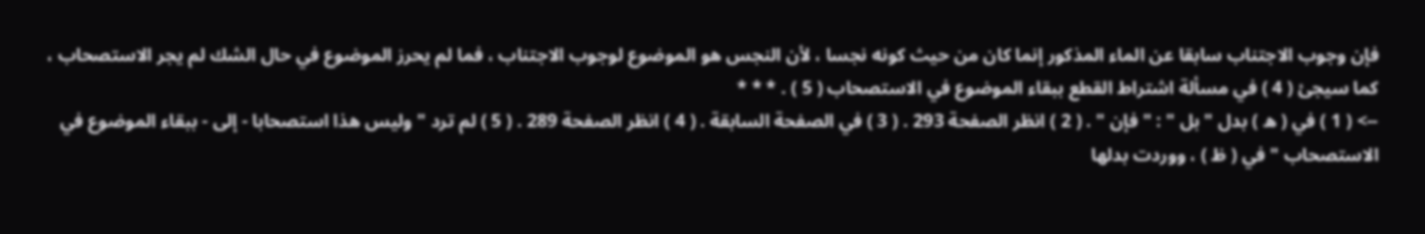فإن وجوب الاجتناب سابقا عن الماء المذكور إنما كان من حيث كونه نجسا ، لأن النجس هو الموضوع لوجوب الاجتناب ، فما لم يحرز الموضوع في حال الشك لم يجر الاستصحاب ، كما سيجئ ( 4 ) في مسألة اشتراط القطع ببقاء الموضوع في الاستصحاب ( 5 ) . * * *
--> ( 1 ) في ( ه ) بدل " بل " : " فإن " . ( 2 ) انظر الصفحة 293 . ( 3 ) في الصفحة السابقة . ( 4 ) انظر الصفحة 289 . ( 5 ) لم ترد " وليس هذا استصحابا - إلى - ببقاء الموضوع في الاستصحاب " في ( ظ ) ، ووردت بدلها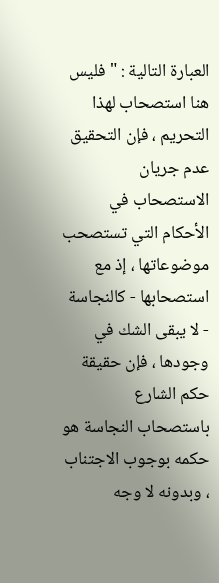العبارة التالية : " فليس هنا استصحاب لهذا التحريم ، فإن التحقيق عدم جريان الاستصحاب في الأحكام التي تستصحب موضوعاتها ، إذ مع استصحابها - كالنجاسة - لا يبقى الشك في وجودها ، فإن حقيقة حكم الشارع باستصحاب النجاسة هو حكمه بوجوب الاجتناب ، وبدونه لا وجه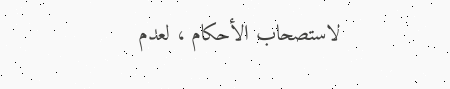لاستصحاب الأحكام ، لعدم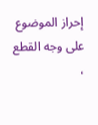إحراز الموضوع على وجه القطع ،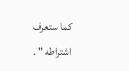كما ستعرف اشتراطه " .